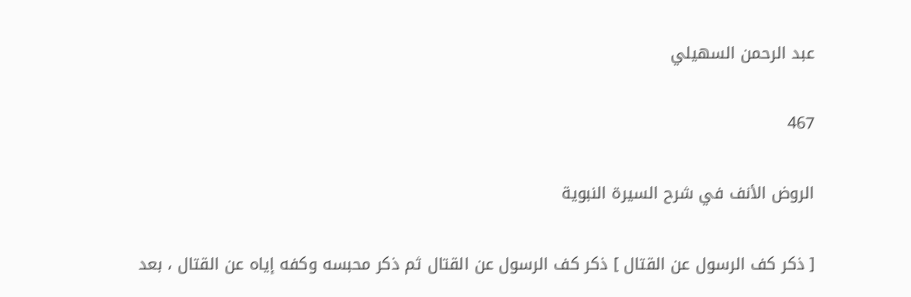عبد الرحمن السهيلي

467

الروض الأنف في شرح السيرة النبوية

[ ذكر كف الرسول عن القتال ] ذكر كف الرسول عن القتال ثم ذكر محبسه وكفه إياه عن القتال ، بعد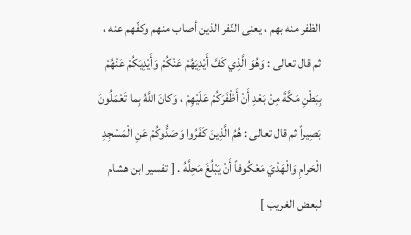الظفر منه بهم ، يعنى النّفر الذين أصاب منهم وكفّهم عنه ، ثم قال تعالى : وَهُوَ الَّذِي كَفَّ أَيْدِيَهُمْ عَنْكُمْ وَأَيْدِيَكُمْ عَنْهُمْ بِبَطْنِ مَكَّةَ مِنْ بَعْدِ أَنْ أَظْفَرَكُمْ عَلَيْهِمْ ، وَكانَ اللَّهُ بِما تَعْمَلُونَ بَصِيراً ثم قال تعالى : هُمُ الَّذِينَ كَفَرُوا وَصَدُّوكُمْ عَنِ الْمَسْجِدِ الْحَرامِ وَالْهَدْيَ مَعْكُوفاً أَنْ يَبْلُغَ مَحِلَّهُ . [ تفسير ابن هشام لبعض الغريب ]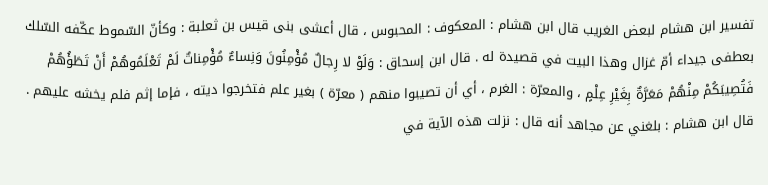تفسير ابن هشام لبعض الغريب قال ابن هشام : المعكوف : المحبوس ، قال أعشى بنى قيس بن ثعلبة : وكأنّ السّموط عكّفه السّلك بعطفى جيداء أمّ غزال وهذا البيت في قصيدة له . قال ابن إسحاق : وَلَوْ لا رِجالٌ مُؤْمِنُونَ وَنِساءٌ مُؤْمِناتٌ لَمْ تَعْلَمُوهُمْ أَنْ تَطَؤُهُمْ فَتُصِيبَكُمْ مِنْهُمْ مَعَرَّةٌ بِغَيْرِ عِلْمٍ ، والمعرّة : الغرم ، أي أن تصيبوا منهم ( معرّة ) بغير علم فتخرجوا ديته ، فإما إثم فلم يخشه عليهم . قال ابن هشام : بلغني عن مجاهد أنه قال : نزلت هذه الآية في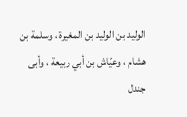الوليد بن الوليد بن المغيرة ، وسلمة بن هشام ، وعيّاش بن أبي ربيعة ، وأبى جندل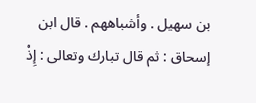بن سهيل . وأشباههم . قال ابن إسحاق : ثم قال تبارك وتعالى : إِذْ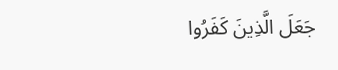جَعَلَ الَّذِينَ كَفَرُوا